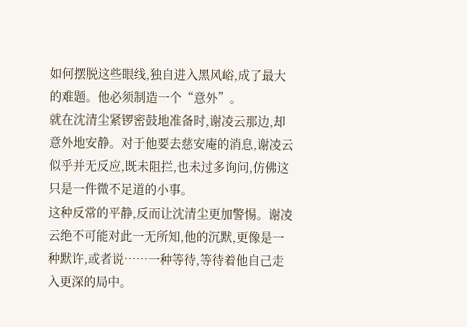如何摆脱这些眼线,独自进入黑风峪,成了最大的难题。他必须制造一个“意外”。
就在沈清尘紧锣密鼓地准备时,谢凌云那边,却意外地安静。对于他要去慈安庵的消息,谢凌云似乎并无反应,既未阻拦,也未过多询问,仿佛这只是一件微不足道的小事。
这种反常的平静,反而让沈清尘更加警惕。谢凌云绝不可能对此一无所知,他的沉默,更像是一种默许,或者说……一种等待,等待着他自己走入更深的局中。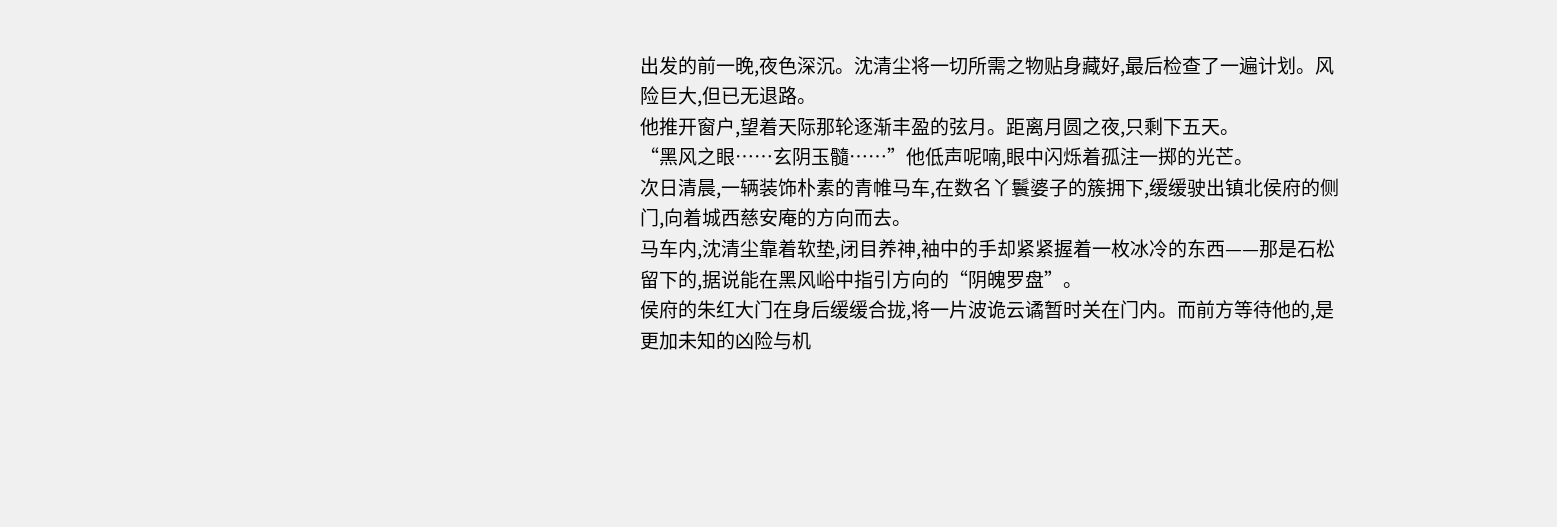出发的前一晚,夜色深沉。沈清尘将一切所需之物贴身藏好,最后检查了一遍计划。风险巨大,但已无退路。
他推开窗户,望着天际那轮逐渐丰盈的弦月。距离月圆之夜,只剩下五天。
“黑风之眼……玄阴玉髓……”他低声呢喃,眼中闪烁着孤注一掷的光芒。
次日清晨,一辆装饰朴素的青帷马车,在数名丫鬟婆子的簇拥下,缓缓驶出镇北侯府的侧门,向着城西慈安庵的方向而去。
马车内,沈清尘靠着软垫,闭目养神,袖中的手却紧紧握着一枚冰冷的东西——那是石松留下的,据说能在黑风峪中指引方向的“阴魄罗盘”。
侯府的朱红大门在身后缓缓合拢,将一片波诡云谲暂时关在门内。而前方等待他的,是更加未知的凶险与机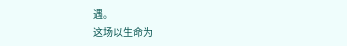遇。
这场以生命为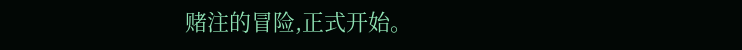赌注的冒险,正式开始。